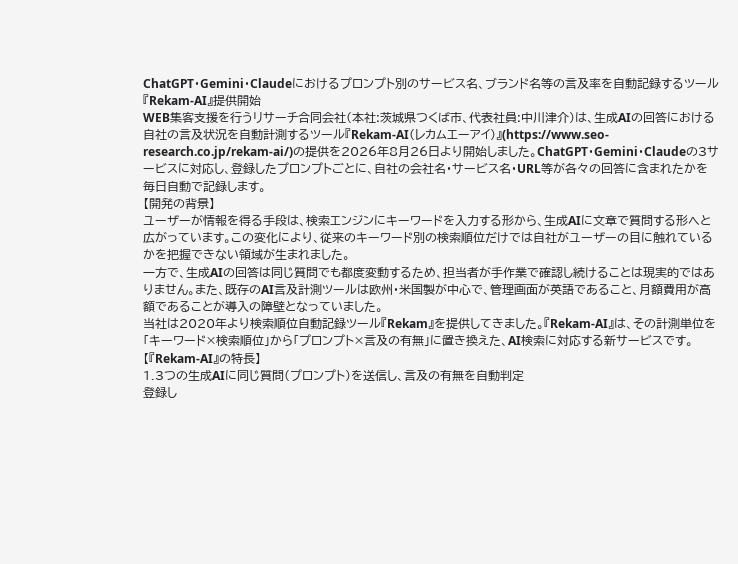ChatGPT・Gemini・Claudeにおけるプロンプト別のサービス名、ブランド名等の言及率を自動記録するツール『Rekam-AI』提供開始
WEB集客支援を行うリサーチ合同会社(本社:茨城県つくば市、代表社員:中川津介)は、生成AIの回答における自社の言及状況を自動計測するツール『Rekam-AI(レカムエーアイ)』(https://www.seo-research.co.jp/rekam-ai/)の提供を2026年8月26日より開始しました。ChatGPT・Gemini・Claudeの3サービスに対応し、登録したプロンプトごとに、自社の会社名・サービス名・URL等が各々の回答に含まれたかを毎日自動で記録します。
【開発の背景】
ユーザーが情報を得る手段は、検索エンジンにキーワードを入力する形から、生成AIに文章で質問する形へと広がっています。この変化により、従来のキーワード別の検索順位だけでは自社がユーザーの目に触れているかを把握できない領域が生まれました。
一方で、生成AIの回答は同じ質問でも都度変動するため、担当者が手作業で確認し続けることは現実的ではありません。また、既存のAI言及計測ツールは欧州・米国製が中心で、管理画面が英語であること、月額費用が高額であることが導入の障壁となっていました。
当社は2020年より検索順位自動記録ツール『Rekam』を提供してきました。『Rekam-AI』は、その計測単位を「キーワード×検索順位」から「プロンプト×言及の有無」に置き換えた、AI検索に対応する新サービスです。
【『Rekam-AI』の特長】
1.3つの生成AIに同じ質問(プロンプト)を送信し、言及の有無を自動判定
登録し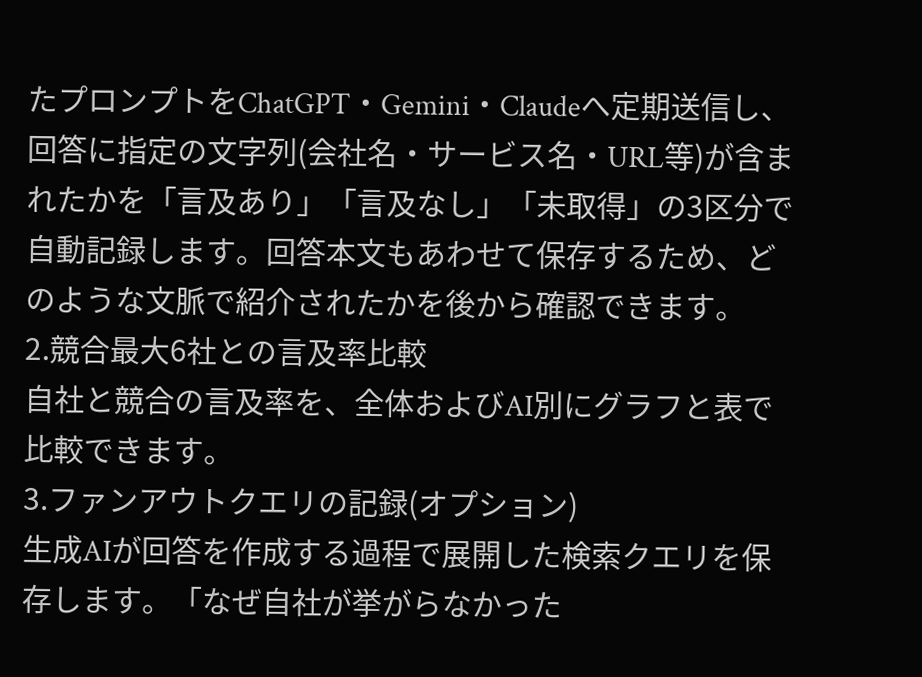たプロンプトをChatGPT・Gemini・Claudeへ定期送信し、回答に指定の文字列(会社名・サービス名・URL等)が含まれたかを「言及あり」「言及なし」「未取得」の3区分で自動記録します。回答本文もあわせて保存するため、どのような文脈で紹介されたかを後から確認できます。
2.競合最大6社との言及率比較
自社と競合の言及率を、全体およびAI別にグラフと表で比較できます。
3.ファンアウトクエリの記録(オプション)
生成AIが回答を作成する過程で展開した検索クエリを保存します。「なぜ自社が挙がらなかった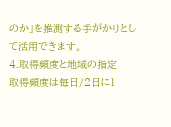のか」を推測する手がかりとして活用できます。
4.取得頻度と地域の指定
取得頻度は毎日/2日に1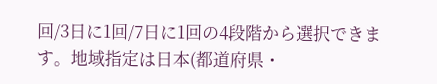回/3日に1回/7日に1回の4段階から選択できます。地域指定は日本(都道府県・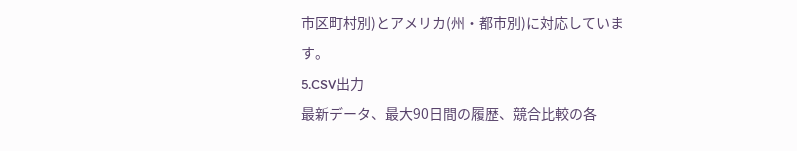市区町村別)とアメリカ(州・都市別)に対応しています。
5.CSV出力
最新データ、最大90日間の履歴、競合比較の各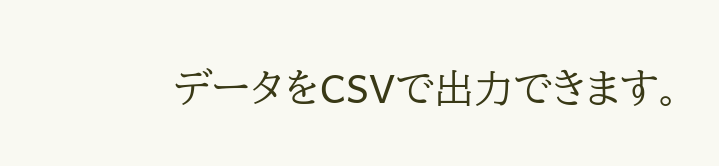データをCSVで出力できます。